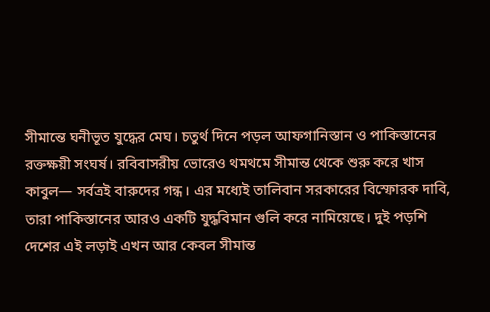সীমান্তে ঘনীভূত যুদ্ধের মেঘ। চতুর্থ দিনে পড়ল আফগানিস্তান ও পাকিস্তানের রক্তক্ষয়ী সংঘর্ষ। রবিবাসরীয় ভোরেও থমথমে সীমান্ত থেকে শুরু করে খাস কাবুল— সর্বত্রই বারুদের গন্ধ। এর মধ্যেই তালিবান সরকারের বিস্ফোরক দাবি, তারা পাকিস্তানের আরও একটি যুদ্ধবিমান গুলি করে নামিয়েছে। দুই পড়শি দেশের এই লড়াই এখন আর কেবল সীমান্ত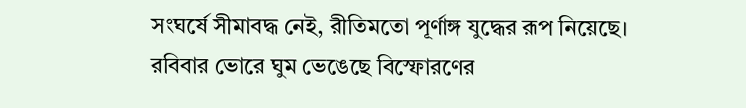সংঘর্ষে সীমাবদ্ধ নেই, রীতিমতো পূর্ণাঙ্গ যুদ্ধের রূপ নিয়েছে।
রবিবার ভোরে ঘুম ভেঙেছে বিস্ফোরণের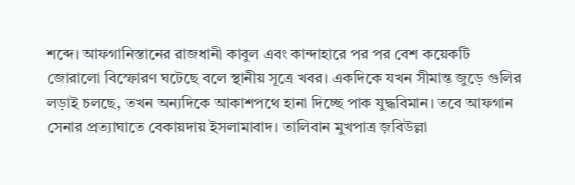শব্দে। আফগানিস্তানের রাজধানী কাবুল এবং কান্দাহারে পর পর বেশ কয়েকটি জোরালো বিস্ফোরণ ঘটেছে বলে স্থানীয় সূত্রে খবর। একদিকে যখন সীমান্ত জুড়ে গুলির লড়াই চলছে, তখন অন্যদিকে আকাশপথে হানা দিচ্ছে পাক যুদ্ধবিমান। তবে আফগান সেনার প্রত্যাঘাতে বেকায়দায় ইসলামাবাদ। তালিবান মুখপাত্র জ়বিউল্লা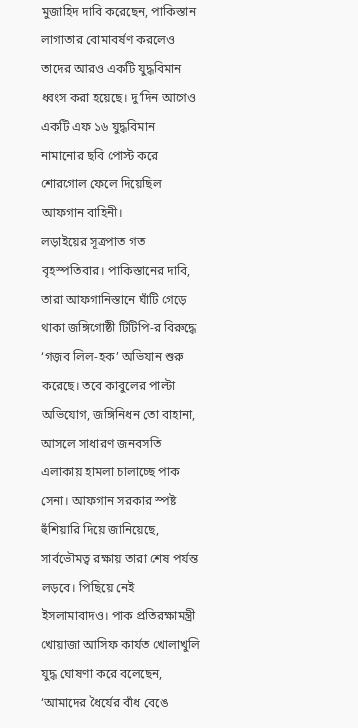মুজাহিদ দাবি করেছেন, পাকিস্তান লাগাতার বোমাবর্ষণ করলেও তাদের আরও একটি যুদ্ধবিমান ধ্বংস করা হয়েছে। দু’দিন আগেও একটি এফ ১৬ যুদ্ধবিমান নামানোর ছবি পোস্ট করে শোরগোল ফেলে দিয়েছিল আফগান বাহিনী।
লড়াইয়ের সূত্রপাত গত বৃহস্পতিবার। পাকিস্তানের দাবি, তারা আফগানিস্তানে ঘাঁটি গেড়ে থাকা জঙ্গিগোষ্ঠী টিটিপি-র বিরুদ্ধে ‘গজ়ব লিল-হক’ অভিযান শুরু করেছে। তবে কাবুলের পাল্টা অভিযোগ, জঙ্গিনিধন তো বাহানা, আসলে সাধারণ জনবসতি এলাকায় হামলা চালাচ্ছে পাক সেনা। আফগান সরকার স্পষ্ট হুঁশিয়ারি দিয়ে জানিয়েছে, সার্বভৌমত্ব রক্ষায় তারা শেষ পর্যন্ত লড়বে। পিছিয়ে নেই ইসলামাবাদও। পাক প্রতিরক্ষামন্ত্রী খোয়াজা আসিফ কার্যত খোলাখুলি যুদ্ধ ঘোষণা করে বলেছেন, ‘আমাদের ধৈর্যের বাঁধ বেঙে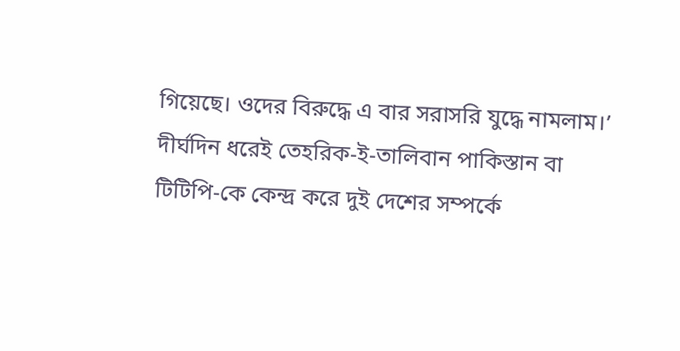গিয়েছে। ওদের বিরুদ্ধে এ বার সরাসরি যুদ্ধে নামলাম।’
দীর্ঘদিন ধরেই তেহরিক-ই-তালিবান পাকিস্তান বা টিটিপি-কে কেন্দ্র করে দুই দেশের সম্পর্কে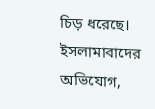চিড় ধরেছে। ইসলামাবাদের অভিযোগ,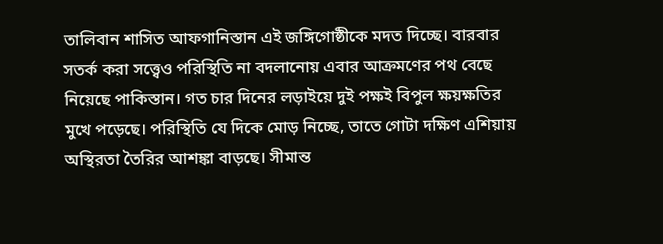তালিবান শাসিত আফগানিস্তান এই জঙ্গিগোষ্ঠীকে মদত দিচ্ছে। বারবার সতর্ক করা সত্ত্বেও পরিস্থিতি না বদলানোয় এবার আক্রমণের পথ বেছে নিয়েছে পাকিস্তান। গত চার দিনের লড়াইয়ে দুই পক্ষই বিপুল ক্ষয়ক্ষতির মুখে পড়েছে। পরিস্থিতি যে দিকে মোড় নিচ্ছে, তাতে গোটা দক্ষিণ এশিয়ায় অস্থিরতা তৈরির আশঙ্কা বাড়ছে। সীমান্ত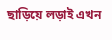ছাড়িয়ে লড়াই এখন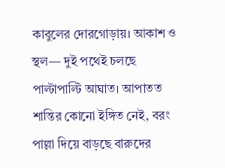কাবুলের দোরগোড়ায়। আকাশ ও স্থল— দুই পথেই চলছে পাল্টাপাল্টি আঘাত। আপাতত শান্তির কোনো ইঙ্গিত নেই, বরং পাল্লা দিয়ে বাড়ছে বারুদের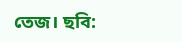তেজ। ছবি: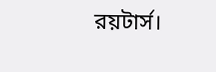রয়টার্স।